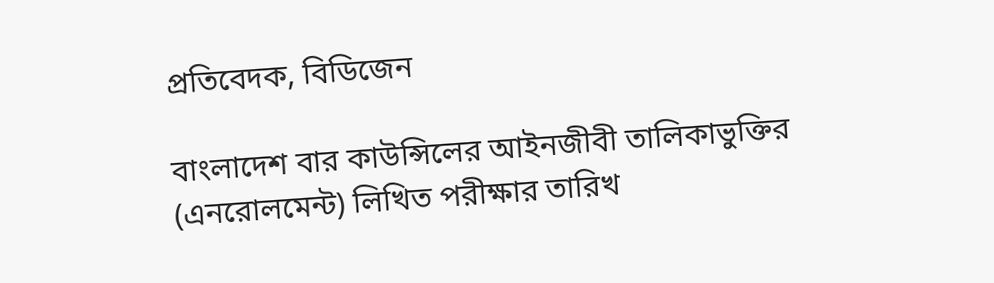প্রতিবেদক, বিডিজেন

বাংলাদেশ বার কাউন্সিলের আইনজীবী তালিকাভুক্তির (এনরোলমেন্ট) লিখিত পরীক্ষার তারিখ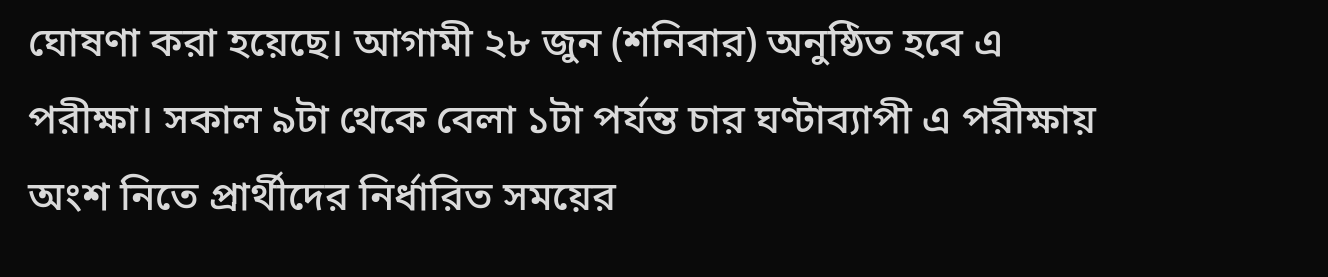ঘোষণা করা হয়েছে। আগামী ২৮ জুন (শনিবার) অনুষ্ঠিত হবে এ পরীক্ষা। সকাল ৯টা থেকে বেলা ১টা পর্যন্ত চার ঘণ্টাব্যাপী এ পরীক্ষায় অংশ নিতে প্রার্থীদের নির্ধারিত সময়ের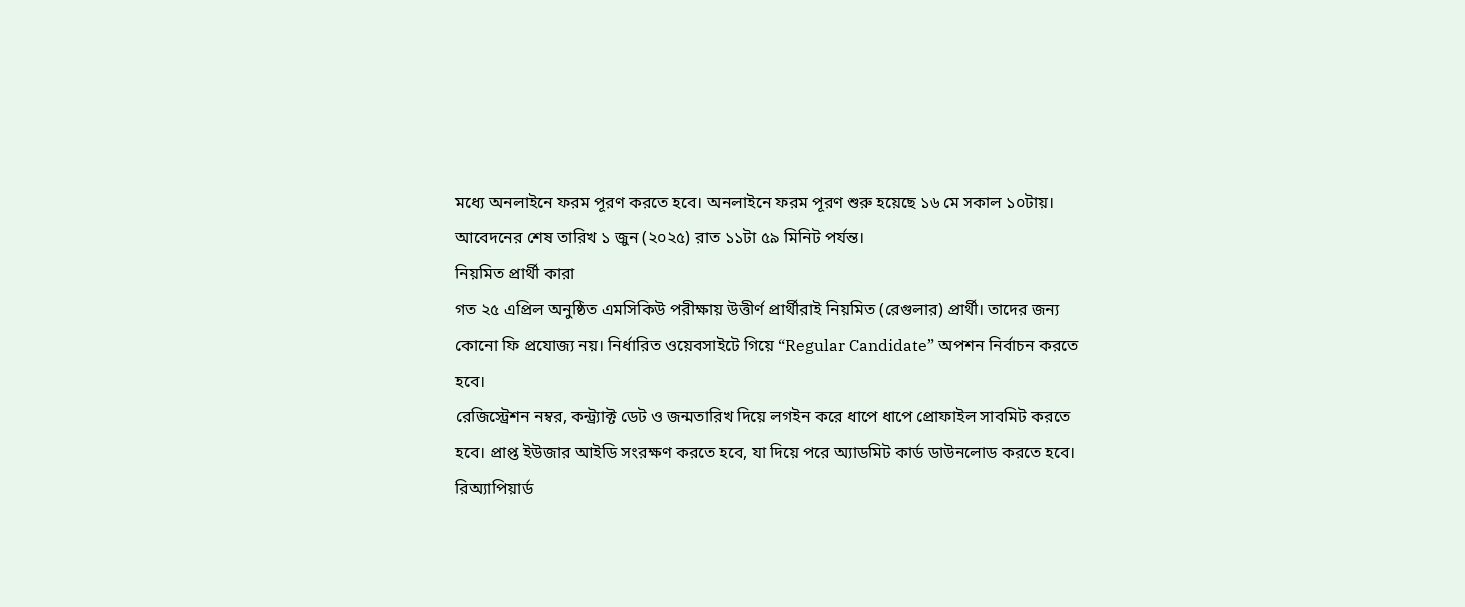মধ্যে অনলাইনে ফরম পূরণ করতে হবে। অনলাইনে ফরম পূরণ শুরু হয়েছে ১৬ মে সকাল ১০টায়। আবেদনের শেষ তারিখ ১ জুন (২০২৫) রাত ১১টা ৫৯ মিনিট পর্যন্ত।
নিয়মিত প্রার্থী কারা
গত ২৫ এপ্রিল অনুষ্ঠিত এমসিকিউ পরীক্ষায় উত্তীর্ণ প্রার্থীরাই নিয়মিত (রেগুলার) প্রার্থী। তাদের জন্য কোনো ফি প্রযোজ্য নয়। নির্ধারিত ওয়েবসাইটে গিয়ে “Regular Candidate” অপশন নির্বাচন করতে হবে।
রেজিস্ট্রেশন নম্বর, কন্ট্র্যাক্ট ডেট ও জন্মতারিখ দিয়ে লগইন করে ধাপে ধাপে প্রোফাইল সাবমিট করতে হবে। প্রাপ্ত ইউজার আইডি সংরক্ষণ করতে হবে, যা দিয়ে পরে অ্যাডমিট কার্ড ডাউনলোড করতে হবে।
রিঅ্যাপিয়ার্ড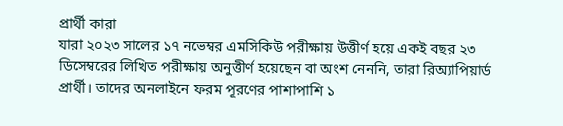প্রার্থী কারা
যারা ২০২৩ সালের ১৭ নভেম্বর এমসিকিউ পরীক্ষায় উত্তীর্ণ হয়ে একই বছর ২৩ ডিসেম্বরের লিখিত পরীক্ষায় অনুত্তীর্ণ হয়েছেন বা অংশ নেননি, তারা রিঅ্যাপিয়ার্ড প্রার্থী। তাদের অনলাইনে ফরম পূরণের পাশাপাশি ১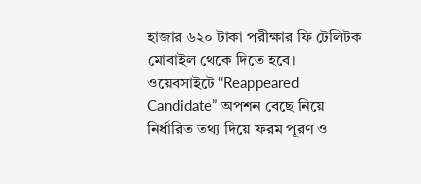হাজার ৬২০ টাকা পরীক্ষার ফি টেলিটক মোবাইল থেকে দিতে হবে।
ওয়েবসাইটে “Reappeared Candidate” অপশন বেছে নিয়ে নির্ধারিত তথ্য দিয়ে ফরম পূরণ ও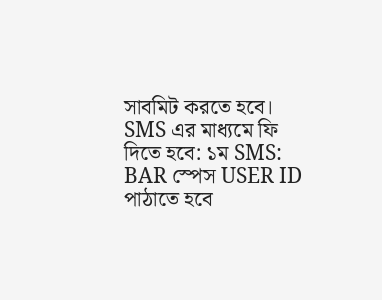সাবমিট করতে হবে।
SMS এর মাধ্যমে ফি দিতে হবে: ১ম SMS: BAR স্পেস USER ID পাঠাতে হবে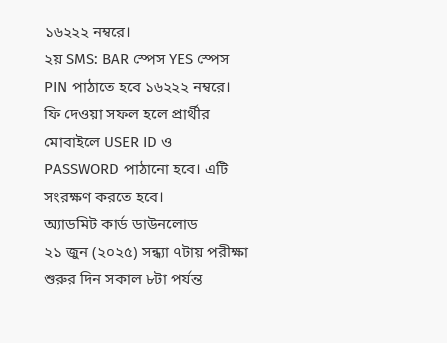১৬২২২ নম্বরে।
২য় SMS: BAR স্পেস YES স্পেস PIN পাঠাতে হবে ১৬২২২ নম্বরে। ফি দেওয়া সফল হলে প্রার্থীর মোবাইলে USER ID ও PASSWORD পাঠানো হবে। এটি সংরক্ষণ করতে হবে।
অ্যাডমিট কার্ড ডাউনলোড
২১ জুন (২০২৫) সন্ধ্যা ৭টায় পরীক্ষা শুরুর দিন সকাল ৮টা পর্যন্ত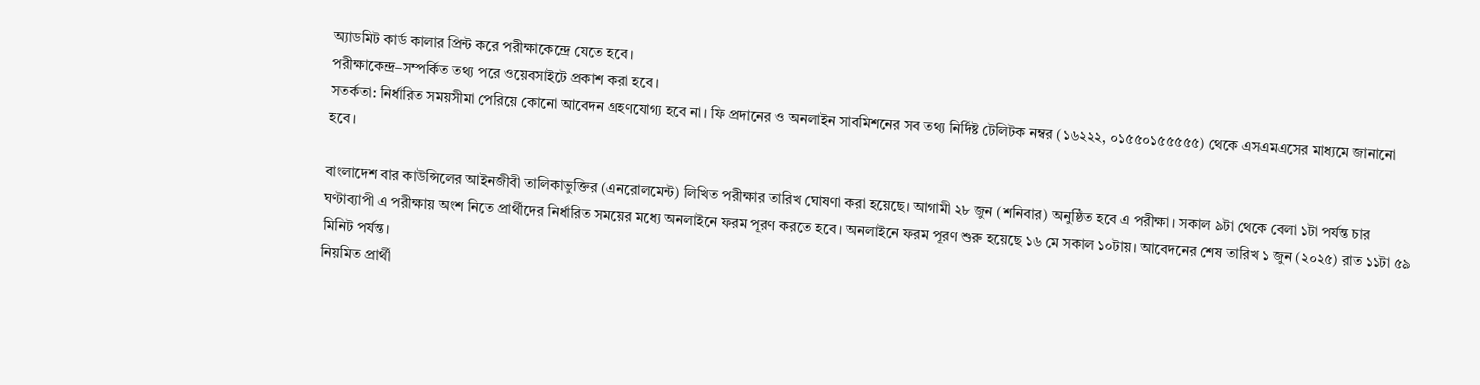অ্যাডমিট কার্ড কালার প্রিন্ট করে পরীক্ষাকেন্দ্রে যেতে হবে।
পরীক্ষাকেন্দ্র–সম্পর্কিত তথ্য পরে ওয়েবসাইটে প্রকাশ করা হবে।
সতর্কতা: নির্ধারিত সময়সীমা পেরিয়ে কোনো আবেদন গ্রহণযোগ্য হবে না। ফি প্রদানের ও অনলাইন সাবমিশনের সব তথ্য নির্দিষ্ট টেলিটক নম্বর (১৬২২২, ০১৫৫০১৫৫৫৫৫) থেকে এসএমএসের মাধ্যমে জানানো হবে।

বাংলাদেশ বার কাউন্সিলের আইনজীবী তালিকাভুক্তির (এনরোলমেন্ট) লিখিত পরীক্ষার তারিখ ঘোষণা করা হয়েছে। আগামী ২৮ জুন (শনিবার) অনুষ্ঠিত হবে এ পরীক্ষা। সকাল ৯টা থেকে বেলা ১টা পর্যন্ত চার ঘণ্টাব্যাপী এ পরীক্ষায় অংশ নিতে প্রার্থীদের নির্ধারিত সময়ের মধ্যে অনলাইনে ফরম পূরণ করতে হবে। অনলাইনে ফরম পূরণ শুরু হয়েছে ১৬ মে সকাল ১০টায়। আবেদনের শেষ তারিখ ১ জুন (২০২৫) রাত ১১টা ৫৯ মিনিট পর্যন্ত।
নিয়মিত প্রার্থী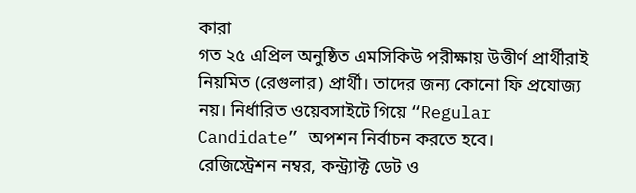কারা
গত ২৫ এপ্রিল অনুষ্ঠিত এমসিকিউ পরীক্ষায় উত্তীর্ণ প্রার্থীরাই নিয়মিত (রেগুলার) প্রার্থী। তাদের জন্য কোনো ফি প্রযোজ্য নয়। নির্ধারিত ওয়েবসাইটে গিয়ে “Regular Candidate” অপশন নির্বাচন করতে হবে।
রেজিস্ট্রেশন নম্বর, কন্ট্র্যাক্ট ডেট ও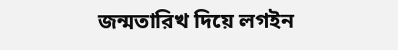জন্মতারিখ দিয়ে লগইন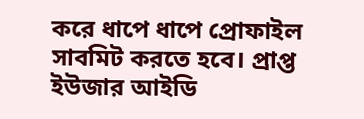করে ধাপে ধাপে প্রোফাইল সাবমিট করতে হবে। প্রাপ্ত ইউজার আইডি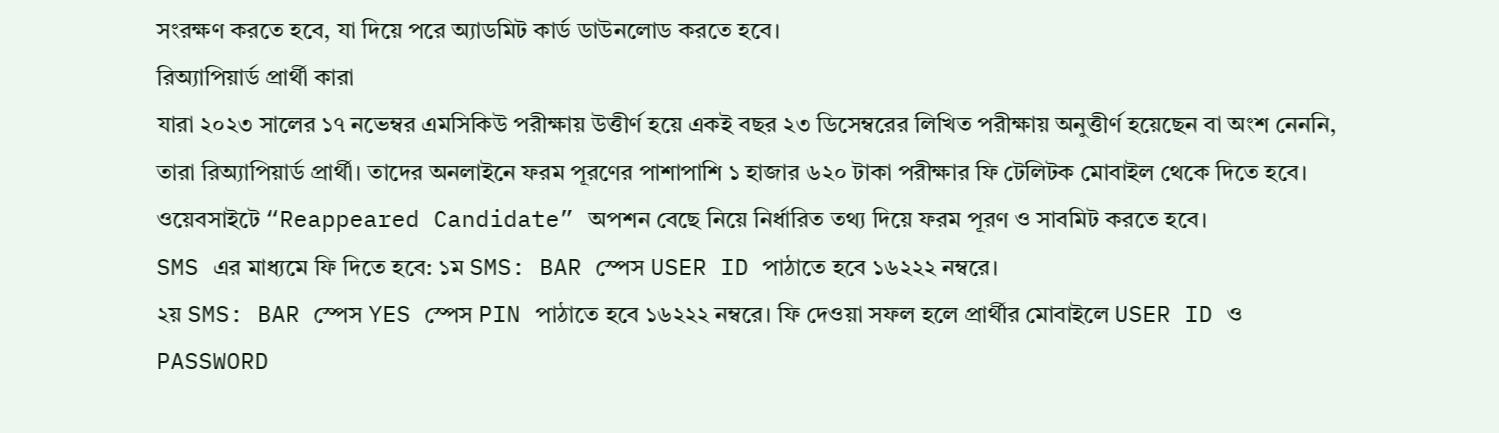সংরক্ষণ করতে হবে, যা দিয়ে পরে অ্যাডমিট কার্ড ডাউনলোড করতে হবে।
রিঅ্যাপিয়ার্ড প্রার্থী কারা
যারা ২০২৩ সালের ১৭ নভেম্বর এমসিকিউ পরীক্ষায় উত্তীর্ণ হয়ে একই বছর ২৩ ডিসেম্বরের লিখিত পরীক্ষায় অনুত্তীর্ণ হয়েছেন বা অংশ নেননি, তারা রিঅ্যাপিয়ার্ড প্রার্থী। তাদের অনলাইনে ফরম পূরণের পাশাপাশি ১ হাজার ৬২০ টাকা পরীক্ষার ফি টেলিটক মোবাইল থেকে দিতে হবে।
ওয়েবসাইটে “Reappeared Candidate” অপশন বেছে নিয়ে নির্ধারিত তথ্য দিয়ে ফরম পূরণ ও সাবমিট করতে হবে।
SMS এর মাধ্যমে ফি দিতে হবে: ১ম SMS: BAR স্পেস USER ID পাঠাতে হবে ১৬২২২ নম্বরে।
২য় SMS: BAR স্পেস YES স্পেস PIN পাঠাতে হবে ১৬২২২ নম্বরে। ফি দেওয়া সফল হলে প্রার্থীর মোবাইলে USER ID ও PASSWORD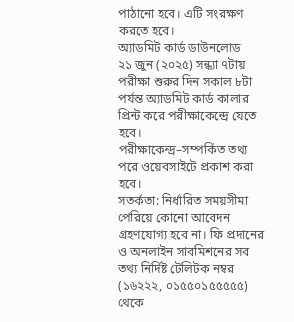পাঠানো হবে। এটি সংরক্ষণ করতে হবে।
অ্যাডমিট কার্ড ডাউনলোড
২১ জুন (২০২৫) সন্ধ্যা ৭টায় পরীক্ষা শুরুর দিন সকাল ৮টা পর্যন্ত অ্যাডমিট কার্ড কালার প্রিন্ট করে পরীক্ষাকেন্দ্রে যেতে হবে।
পরীক্ষাকেন্দ্র–সম্পর্কিত তথ্য পরে ওয়েবসাইটে প্রকাশ করা হবে।
সতর্কতা: নির্ধারিত সময়সীমা পেরিয়ে কোনো আবেদন গ্রহণযোগ্য হবে না। ফি প্রদানের ও অনলাইন সাবমিশনের সব তথ্য নির্দিষ্ট টেলিটক নম্বর (১৬২২২, ০১৫৫০১৫৫৫৫৫) থেকে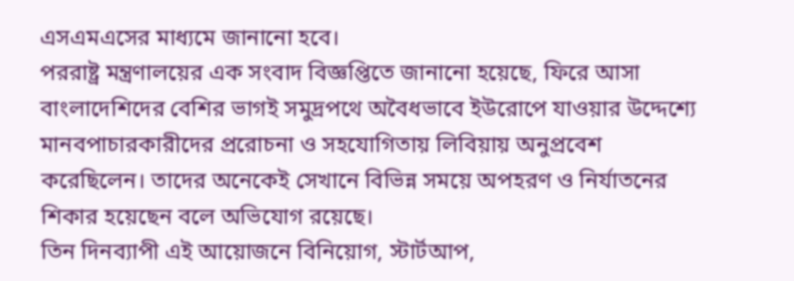এসএমএসের মাধ্যমে জানানো হবে।
পররাষ্ট্র মন্ত্রণালয়ের এক সংবাদ বিজ্ঞপ্তিতে জানানো হয়েছে, ফিরে আসা বাংলাদেশিদের বেশির ভাগই সমুদ্রপথে অবৈধভাবে ইউরোপে যাওয়ার উদ্দেশ্যে মানবপাচারকারীদের প্ররোচনা ও সহযোগিতায় লিবিয়ায় অনুপ্রবেশ করেছিলেন। তাদের অনেকেই সেখানে বিভিন্ন সময়ে অপহরণ ও নির্যাতনের শিকার হয়েছেন বলে অভিযোগ রয়েছে।
তিন দিনব্যাপী এই আয়োজনে বিনিয়োগ, স্টার্টআপ,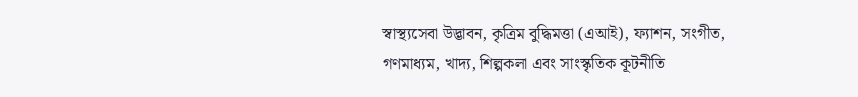স্বাস্থ্যসেবা উদ্ভাবন, কৃত্রিম বুদ্ধিমত্তা (এআই), ফ্যাশন, সংগীত, গণমাধ্যম, খাদ্য, শিল্পকলা এবং সাংস্কৃতিক কূটনীতি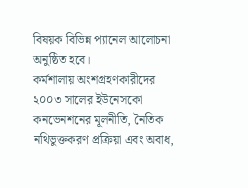বিষয়ক বিভিন্ন প্যানেল আলোচনা অনুষ্ঠিত হবে।
কর্মশালায় অংশগ্রহণকারীদের ২০০৩ সালের ইউনেসকো কনভেনশনের মূলনীতি, নৈতিক নথিভুক্তকরণ প্রক্রিয়া এবং অবাধ,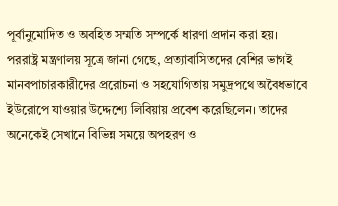পূর্বানুমোদিত ও অবহিত সম্মতি সম্পর্কে ধারণা প্রদান করা হয়।
পররাষ্ট্র মন্ত্রণালয় সূত্রে জানা গেছে, প্রত্যাবাসিতদের বেশির ভাগই মানবপাচারকারীদের প্ররোচনা ও সহযোগিতায় সমুদ্রপথে অবৈধভাবে ইউরোপে যাওয়ার উদ্দেশ্যে লিবিয়ায় প্রবেশ করেছিলেন। তাদের অনেকেই সেখানে বিভিন্ন সময়ে অপহরণ ও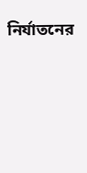নির্যাতনের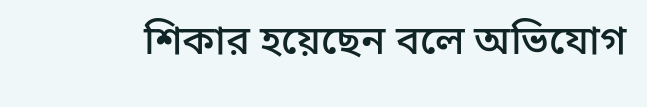শিকার হয়েছেন বলে অভিযোগ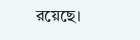রয়েছে।